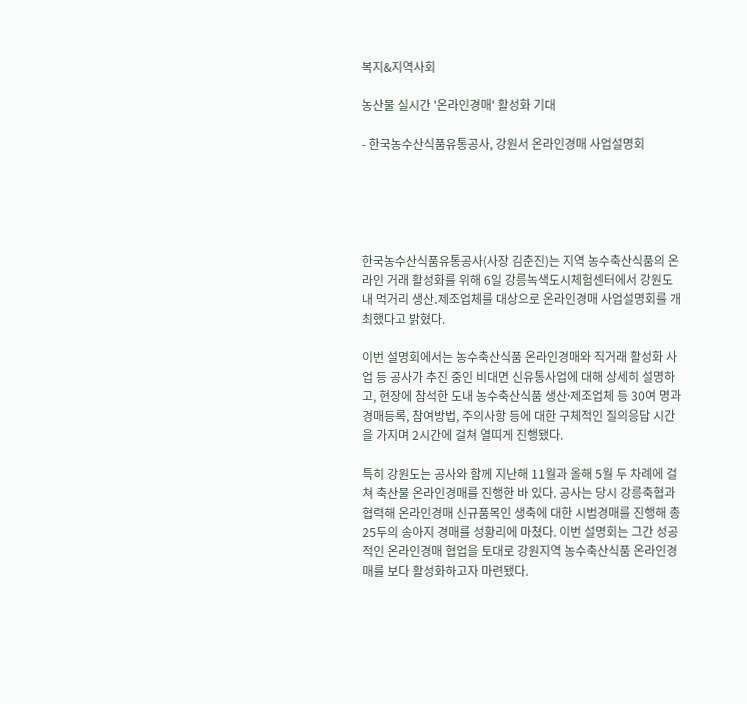복지&지역사회

농산물 실시간 '온라인경매' 활성화 기대

- 한국농수산식품유통공사, 강원서 온라인경매 사업설명회





한국농수산식품유통공사(사장 김춘진)는 지역 농수축산식품의 온라인 거래 활성화를 위해 6일 강릉녹색도시체험센터에서 강원도내 먹거리 생산․제조업체를 대상으로 온라인경매 사업설명회를 개최했다고 밝혔다.

이번 설명회에서는 농수축산식품 온라인경매와 직거래 활성화 사업 등 공사가 추진 중인 비대면 신유통사업에 대해 상세히 설명하고, 현장에 참석한 도내 농수축산식품 생산⸱제조업체 등 30여 명과 경매등록, 참여방법, 주의사항 등에 대한 구체적인 질의응답 시간을 가지며 2시간에 걸쳐 열띠게 진행됐다.

특히 강원도는 공사와 함께 지난해 11월과 올해 5월 두 차례에 걸쳐 축산물 온라인경매를 진행한 바 있다. 공사는 당시 강릉축협과 협력해 온라인경매 신규품목인 생축에 대한 시범경매를 진행해 총 25두의 송아지 경매를 성황리에 마쳤다. 이번 설명회는 그간 성공적인 온라인경매 협업을 토대로 강원지역 농수축산식품 온라인경매를 보다 활성화하고자 마련됐다.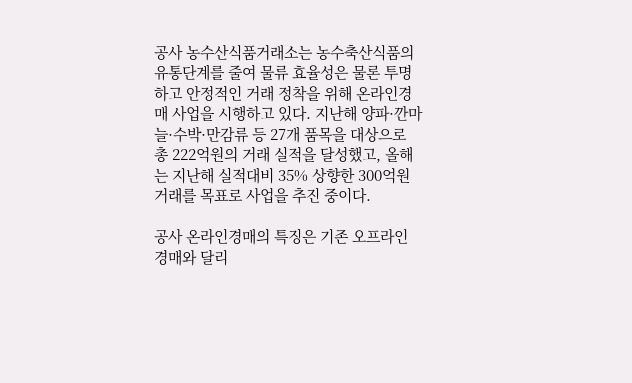공사 농수산식품거래소는 농수축산식품의 유통단계를 줄여 물류 효율성은 물론 투명하고 안정적인 거래 정착을 위해 온라인경매 사업을 시행하고 있다. 지난해 양파·깐마늘·수박·만감류 등 27개 품목을 대상으로 총 222억원의 거래 실적을 달성했고, 올해는 지난해 실적대비 35% 상향한 300억원 거래를 목표로 사업을 추진 중이다.

공사 온라인경매의 특징은 기존 오프라인 경매와 달리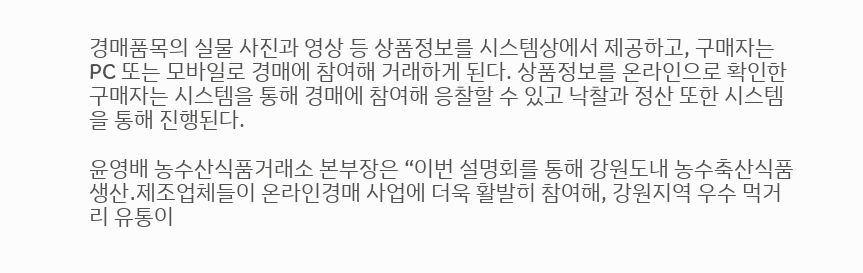경매품목의 실물 사진과 영상 등 상품정보를 시스템상에서 제공하고, 구매자는 PC 또는 모바일로 경매에 참여해 거래하게 된다. 상품정보를 온라인으로 확인한 구매자는 시스템을 통해 경매에 참여해 응찰할 수 있고 낙찰과 정산 또한 시스템을 통해 진행된다.

윤영배 농수산식품거래소 본부장은 “이번 설명회를 통해 강원도내 농수축산식품 생산․제조업체들이 온라인경매 사업에 더욱 활발히 참여해, 강원지역 우수 먹거리 유통이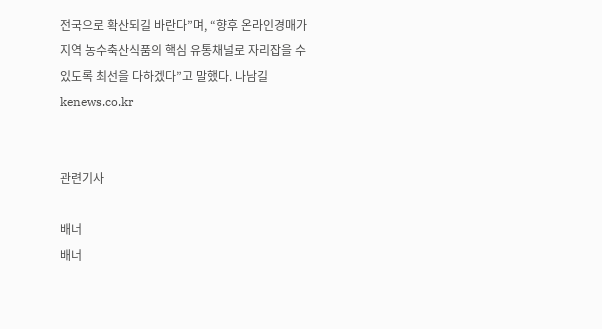전국으로 확산되길 바란다”며, “향후 온라인경매가 지역 농수축산식품의 핵심 유통채널로 자리잡을 수 있도록 최선을 다하겠다”고 말했다. 나남길 kenews.co.kr


관련기사

배너
배너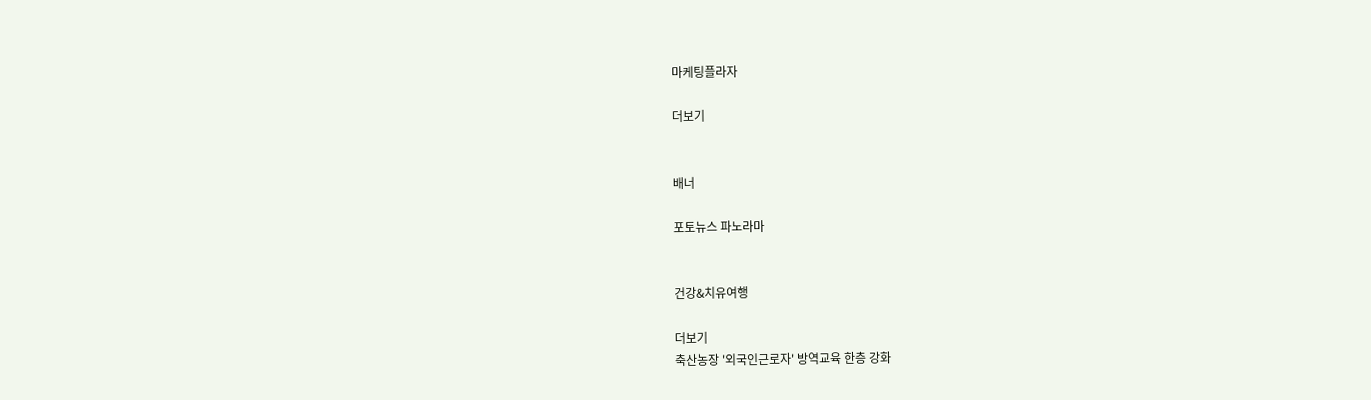마케팅플라자

더보기


배너

포토뉴스 파노라마


건강&치유여행

더보기
축산농장 '외국인근로자' 방역교육 한층 강화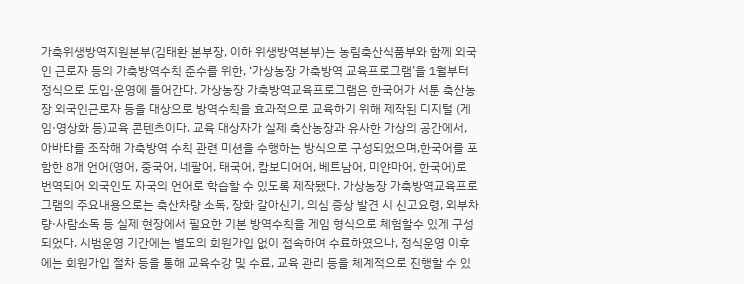가축위생방역지원본부(김태환 본부장, 이하 위생방역본부)는 농림축산식품부와 함께 외국인 근로자 등의 가축방역수칙 준수를 위한, ‘가상농장 가축방역 교육프로그램’을 1월부터 정식으로 도입·운영에 들어간다. 가상농장 가축방역교육프로그램은 한국어가 서툰 축산농장 외국인근로자 등을 대상으로 방역수칙을 효과적으로 교육하기 위해 제작된 디지털 (게임·영상화 등)교육 콘텐츠이다. 교육 대상자가 실제 축산농장과 유사한 가상의 공간에서, 아바타를 조작해 가축방역 수칙 관련 미션을 수행하는 방식으로 구성되었으며,한국어를 포함한 8개 언어(영어, 중국어, 네팔어, 태국어, 캄보디어어, 베트남어, 미얀마어, 한국어)로 번역되어 외국인도 자국의 언어로 학습할 수 있도록 제작됐다. 가상농장 가축방역교육프로그램의 주요내용으로는 축산차량 소독, 장화 갈아신기, 의심 증상 발견 시 신고요령, 외부차량·사람소독 등 실제 현장에서 필요한 기본 방역수칙을 게임 형식으로 체험할수 있게 구성 되었다. 시범운영 기간에는 별도의 회원가입 없이 접속하여 수료하였으나, 정식운영 이후에는 회원가입 절차 등을 통해 교육수강 및 수료, 교육 관리 등을 체계적으로 진행할 수 있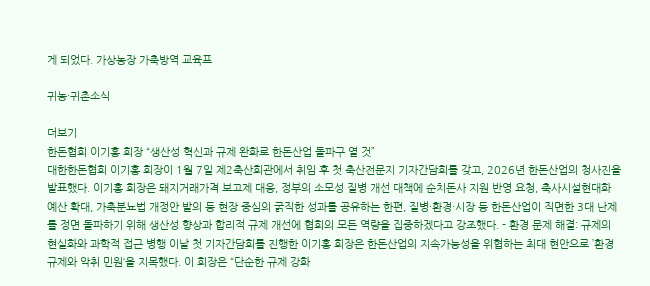게 되었다. 가상농장 가축방역 교육프

귀농·귀촌소식

더보기
한돈협회 이기홍 회장 “생산성 혁신과 규제 완화로 한돈산업 돌파구 열 것”
대한한돈협회 이기홍 회장이 1월 7일 제2축산회관에서 취임 후 첫 축산전문지 기자간담회를 갖고, 2026년 한돈산업의 청사진을 발표했다. 이기홍 회장은 돼지거래가격 보고제 대응, 정부의 소모성 질병 개선 대책에 순치돈사 지원 반영 요청, 축사시설현대화 예산 확대, 가축분뇨법 개정안 발의 등 현장 중심의 굵직한 성과를 공유하는 한편, 질병·환경·시장 등 한돈산업이 직면한 3대 난제를 정면 돌파하기 위해 생산성 향상과 합리적 규제 개선에 협회의 모든 역량을 집중하겠다고 강조했다. - 환경 문제 해결: 규제의 현실화와 과학적 접근 병행 이날 첫 기자간담회를 진행한 이기홍 회장은 한돈산업의 지속가능성을 위협하는 최대 현안으로 ’환경 규제와 악취 민원‘을 지목했다. 이 회장은 “단순한 규제 강화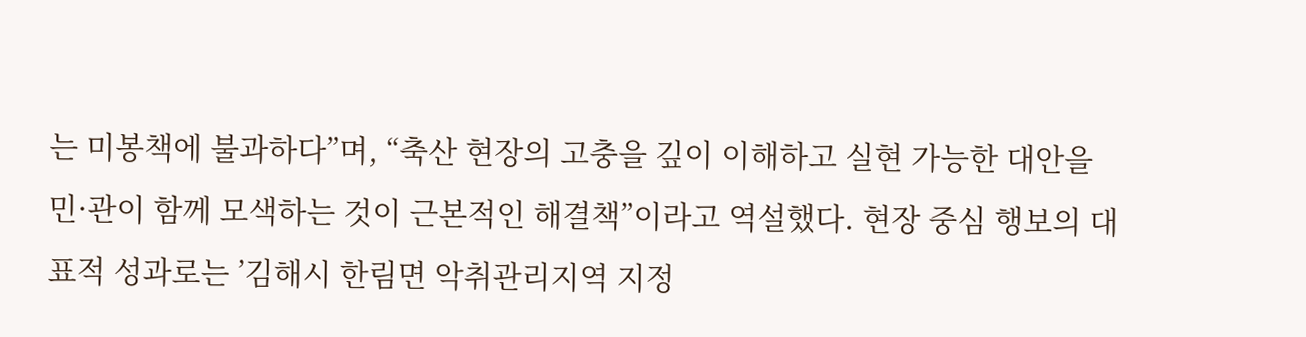는 미봉책에 불과하다”며, “축산 현장의 고충을 깊이 이해하고 실현 가능한 대안을 민·관이 함께 모색하는 것이 근본적인 해결책”이라고 역설했다. 현장 중심 행보의 대표적 성과로는 ’김해시 한림면 악취관리지역 지정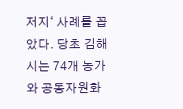저지‘ 사례를 꼽았다. 당초 김해시는 74개 농가와 공동자원화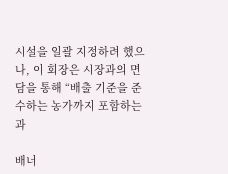시설을 일괄 지정하려 했으나, 이 회장은 시장과의 면담을 통해 “배출 기준을 준수하는 농가까지 포함하는 과

배너